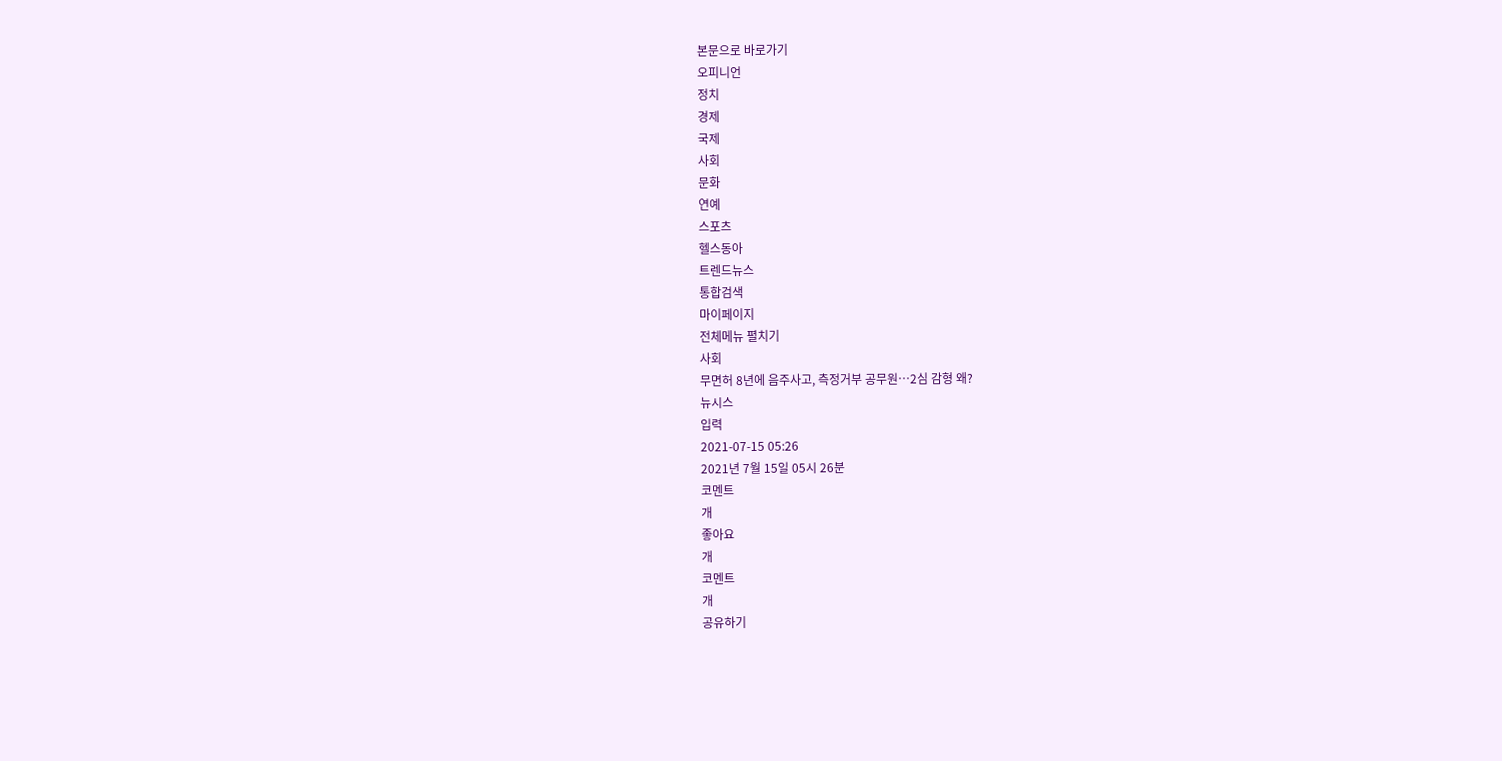본문으로 바로가기
오피니언
정치
경제
국제
사회
문화
연예
스포츠
헬스동아
트렌드뉴스
통합검색
마이페이지
전체메뉴 펼치기
사회
무면허 8년에 음주사고, 측정거부 공무원…2심 감형 왜?
뉴시스
입력
2021-07-15 05:26
2021년 7월 15일 05시 26분
코멘트
개
좋아요
개
코멘트
개
공유하기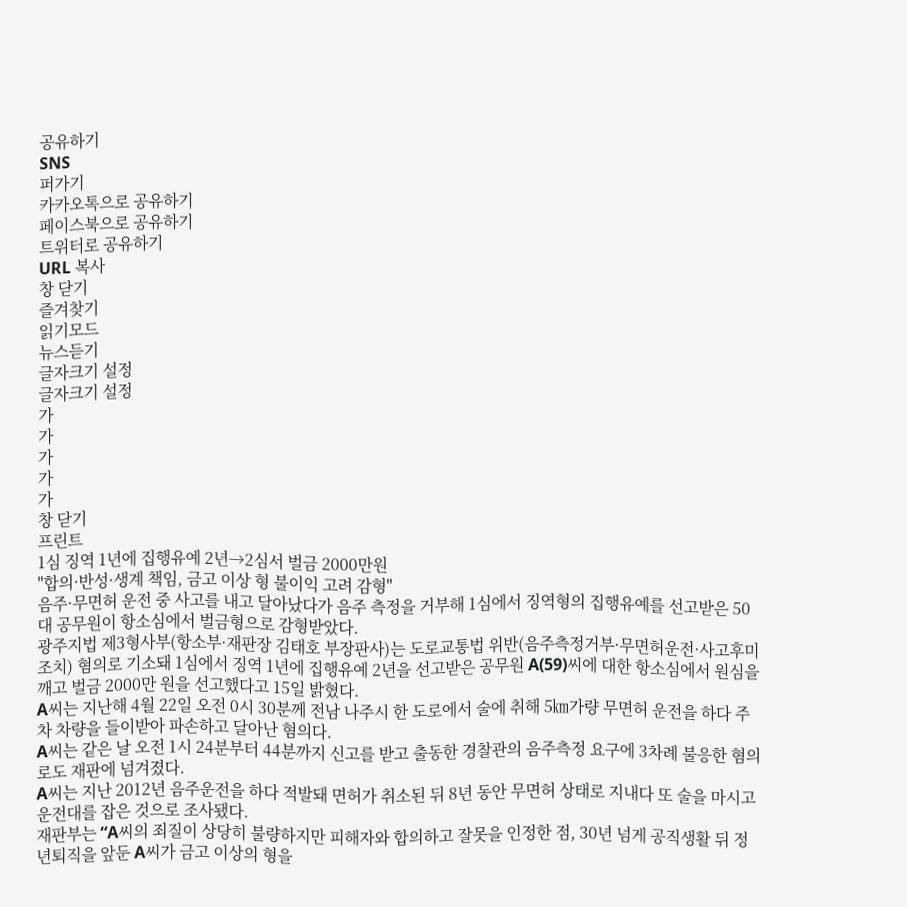공유하기
SNS
퍼가기
카카오톡으로 공유하기
페이스북으로 공유하기
트위터로 공유하기
URL 복사
창 닫기
즐겨찾기
읽기모드
뉴스듣기
글자크기 설정
글자크기 설정
가
가
가
가
가
창 닫기
프린트
1심 징역 1년에 집행유예 2년→2심서 벌금 2000만원
"합의·반성·생계 책임, 금고 이상 형 불이익 고려 감형"
음주·무면허 운전 중 사고를 내고 달아났다가 음주 측정을 거부해 1심에서 징역형의 집행유예를 선고받은 50대 공무원이 항소심에서 벌금형으로 감형받았다.
광주지법 제3형사부(항소부·재판장 김태호 부장판사)는 도로교통법 위반(음주측정거부·무면허운전·사고후미조치) 혐의로 기소돼 1심에서 징역 1년에 집행유예 2년을 선고받은 공무원 A(59)씨에 대한 항소심에서 원심을 깨고 벌금 2000만 원을 선고했다고 15일 밝혔다.
A씨는 지난해 4월 22일 오전 0시 30분께 전남 나주시 한 도로에서 술에 취해 5㎞가량 무면허 운전을 하다 주차 차량을 들이받아 파손하고 달아난 혐의다.
A씨는 같은 날 오전 1시 24분부터 44분까지 신고를 받고 출동한 경찰관의 음주측정 요구에 3차례 불응한 혐의로도 재판에 넘겨졌다.
A씨는 지난 2012년 음주운전을 하다 적발돼 면허가 취소된 뒤 8년 동안 무면허 상태로 지내다 또 술을 마시고 운전대를 잡은 것으로 조사됐다.
재판부는 “A씨의 죄질이 상당히 불량하지만 피해자와 합의하고 잘못을 인정한 점, 30년 넘게 공직생활 뒤 정년퇴직을 앞둔 A씨가 금고 이상의 형을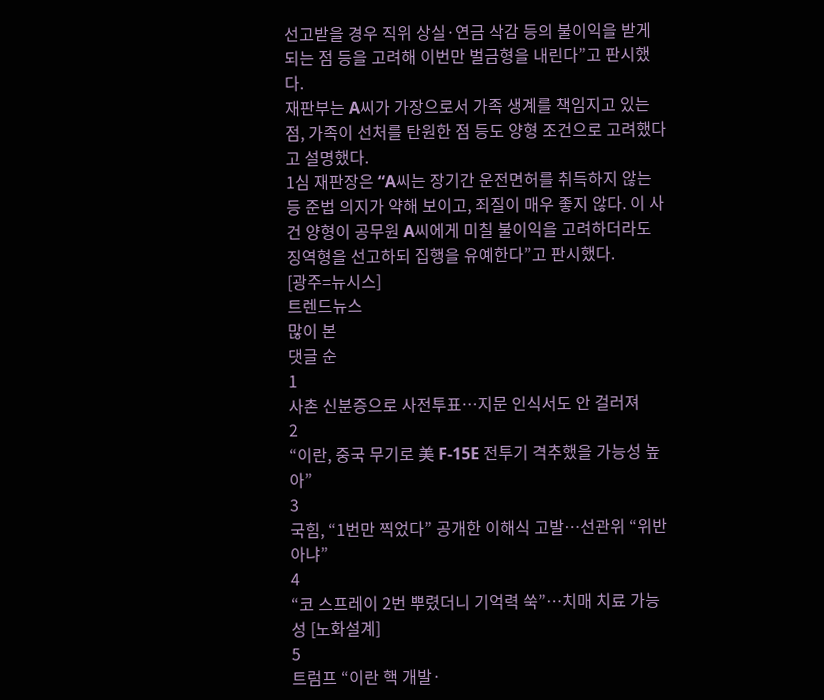선고받을 경우 직위 상실·연금 삭감 등의 불이익을 받게 되는 점 등을 고려해 이번만 벌금형을 내린다”고 판시했다.
재판부는 A씨가 가장으로서 가족 생계를 책임지고 있는 점, 가족이 선처를 탄원한 점 등도 양형 조건으로 고려했다고 설명했다.
1심 재판장은 “A씨는 장기간 운전면허를 취득하지 않는 등 준법 의지가 약해 보이고, 죄질이 매우 좋지 않다. 이 사건 양형이 공무원 A씨에게 미칠 불이익을 고려하더라도 징역형을 선고하되 집행을 유예한다”고 판시했다.
[광주=뉴시스]
트렌드뉴스
많이 본
댓글 순
1
사촌 신분증으로 사전투표…지문 인식서도 안 걸러져
2
“이란, 중국 무기로 美 F-15E 전투기 격추했을 가능성 높아”
3
국힘, “1번만 찍었다” 공개한 이해식 고발…선관위 “위반 아냐”
4
“코 스프레이 2번 뿌렸더니 기억력 쑥”…치매 치료 가능성 [노화설계]
5
트럼프 “이란 핵 개발·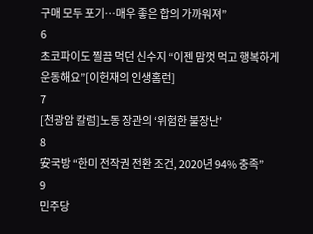구매 모두 포기…매우 좋은 합의 가까워져”
6
초코파이도 찔끔 먹던 신수지 “이젠 맘껏 먹고 행복하게 운동해요”[이헌재의 인생홈런]
7
[천광암 칼럼]노동 장관의 ‘위험한 불장난’
8
安국방 “한미 전작권 전환 조건, 2020년 94% 충족”
9
민주당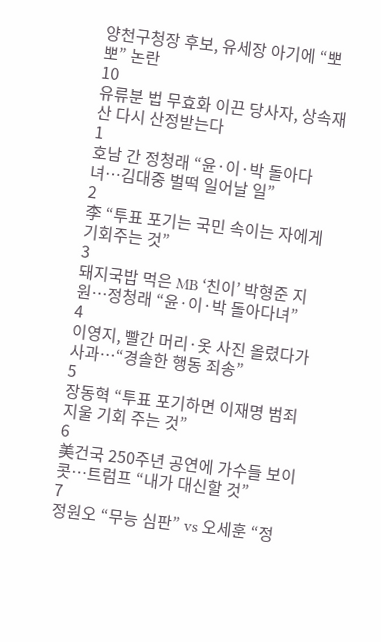양천구청장 후보, 유세장 아기에 “뽀뽀” 논란
10
유류분 법 무효화 이끈 당사자, 상속재산 다시 산정받는다
1
호남 간 정청래 “윤·이·박 돌아다녀…김대중 벌떡 일어날 일”
2
李 “투표 포기는 국민 속이는 자에게 기회주는 것”
3
돼지국밥 먹은 MB ‘친이’ 박형준 지원…정청래 “윤·이·박 돌아다녀”
4
이영지, 빨간 머리·옷 사진 올렸다가 사과…“경솔한 행동 죄송”
5
장동혁 “투표 포기하면 이재명 범죄 지울 기회 주는 것”
6
美건국 250주년 공연에 가수들 보이콧…트럼프 “내가 대신할 것”
7
정원오 “무능 심판” vs 오세훈 “정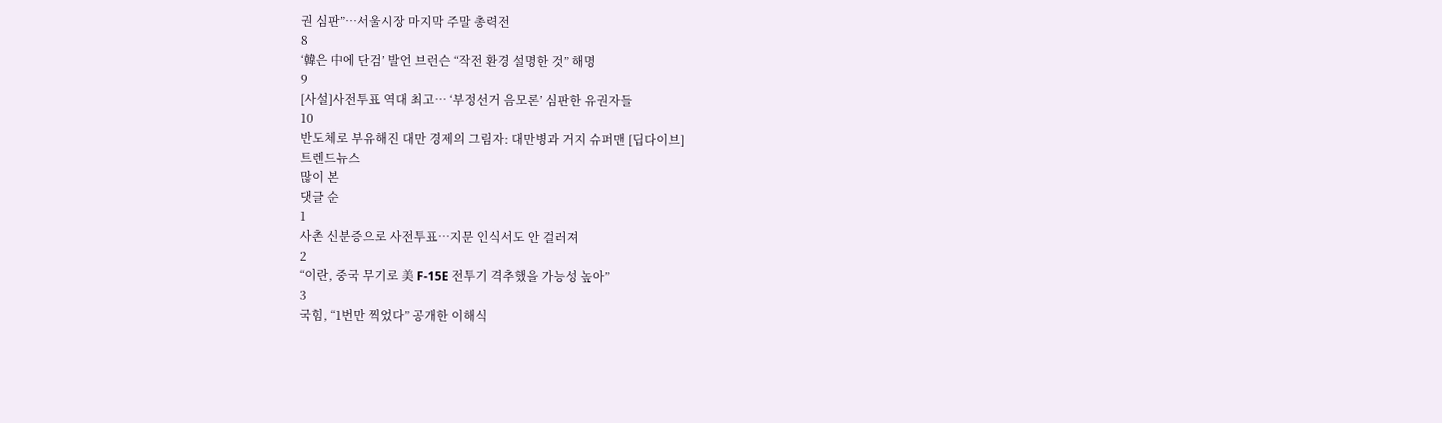권 심판”…서울시장 마지막 주말 총력전
8
‘韓은 中에 단검’ 발언 브런슨 “작전 환경 설명한 것” 해명
9
[사설]사전투표 역대 최고… ‘부정선거 음모론’ 심판한 유권자들
10
반도체로 부유해진 대만 경제의 그림자: 대만병과 거지 슈퍼맨 [딥다이브]
트렌드뉴스
많이 본
댓글 순
1
사촌 신분증으로 사전투표…지문 인식서도 안 걸러져
2
“이란, 중국 무기로 美 F-15E 전투기 격추했을 가능성 높아”
3
국힘, “1번만 찍었다” 공개한 이해식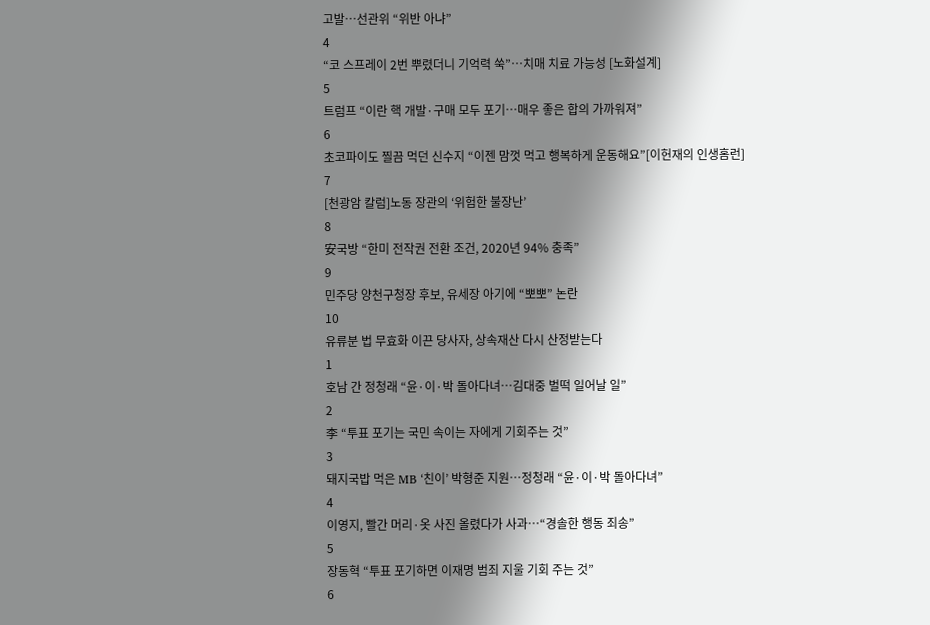고발…선관위 “위반 아냐”
4
“코 스프레이 2번 뿌렸더니 기억력 쑥”…치매 치료 가능성 [노화설계]
5
트럼프 “이란 핵 개발·구매 모두 포기…매우 좋은 합의 가까워져”
6
초코파이도 찔끔 먹던 신수지 “이젠 맘껏 먹고 행복하게 운동해요”[이헌재의 인생홈런]
7
[천광암 칼럼]노동 장관의 ‘위험한 불장난’
8
安국방 “한미 전작권 전환 조건, 2020년 94% 충족”
9
민주당 양천구청장 후보, 유세장 아기에 “뽀뽀” 논란
10
유류분 법 무효화 이끈 당사자, 상속재산 다시 산정받는다
1
호남 간 정청래 “윤·이·박 돌아다녀…김대중 벌떡 일어날 일”
2
李 “투표 포기는 국민 속이는 자에게 기회주는 것”
3
돼지국밥 먹은 MB ‘친이’ 박형준 지원…정청래 “윤·이·박 돌아다녀”
4
이영지, 빨간 머리·옷 사진 올렸다가 사과…“경솔한 행동 죄송”
5
장동혁 “투표 포기하면 이재명 범죄 지울 기회 주는 것”
6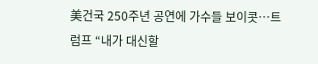美건국 250주년 공연에 가수들 보이콧…트럼프 “내가 대신할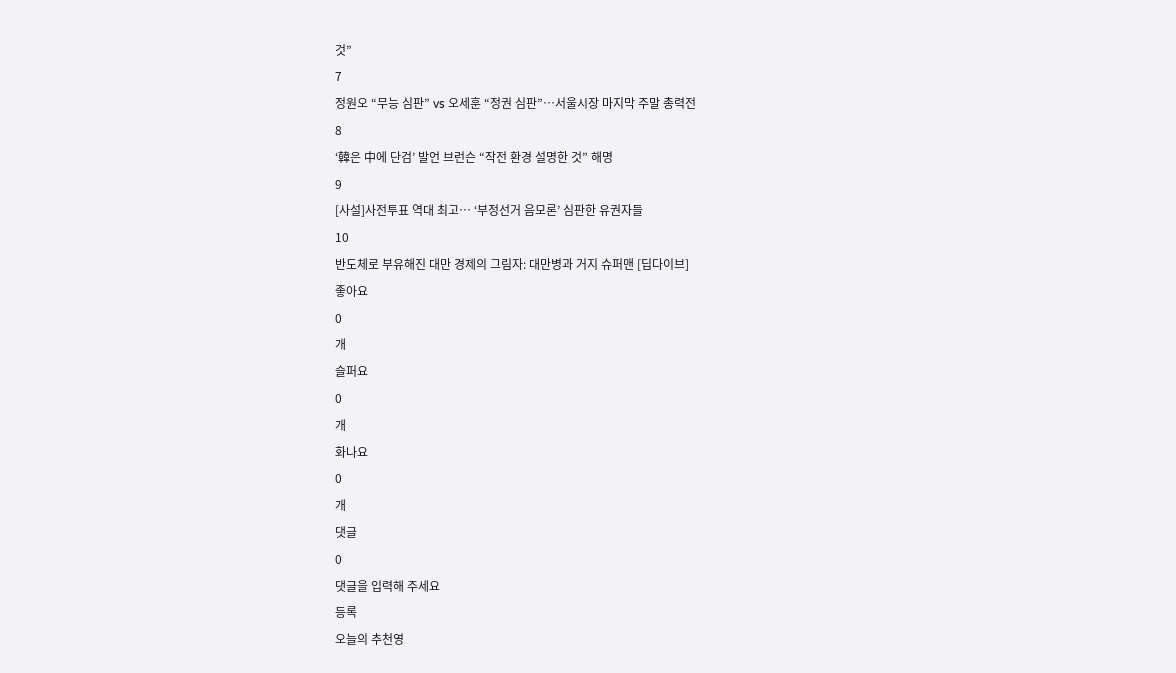것”
7
정원오 “무능 심판” vs 오세훈 “정권 심판”…서울시장 마지막 주말 총력전
8
‘韓은 中에 단검’ 발언 브런슨 “작전 환경 설명한 것” 해명
9
[사설]사전투표 역대 최고… ‘부정선거 음모론’ 심판한 유권자들
10
반도체로 부유해진 대만 경제의 그림자: 대만병과 거지 슈퍼맨 [딥다이브]
좋아요
0
개
슬퍼요
0
개
화나요
0
개
댓글
0
댓글을 입력해 주세요
등록
오늘의 추천영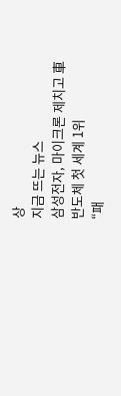상
지금 뜨는 뉴스
삼성전자, 마이크론 제치고 車반도체 첫 세계 1위
“패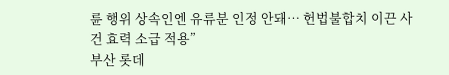륜 행위 상속인엔 유류분 인정 안돼… 헌법불합치 이끈 사건 효력 소급 적용”
부산 롯데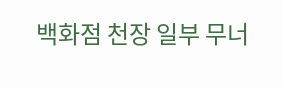백화점 천장 일부 무너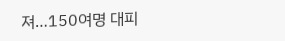져…150여명 대피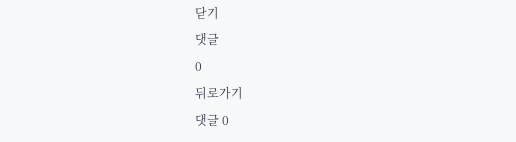닫기
댓글
0
뒤로가기
댓글 0